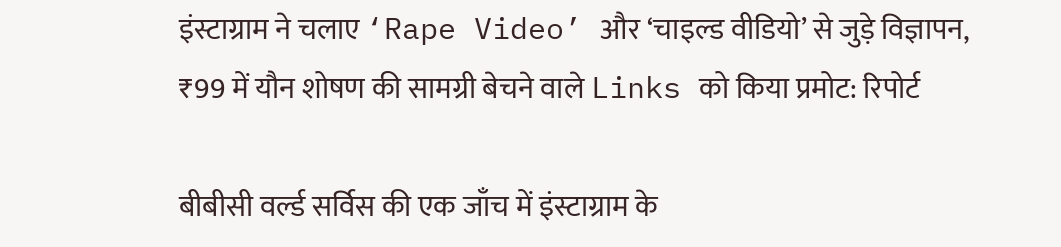इंस्टाग्राम ने चलाए ‘Rape Video’ और ‘चाइल्ड वीडियो’ से जुड़े विज्ञापन, ₹99 में यौन शोषण की सामग्री बेचने वाले Links को किया प्रमोट: रिपोर्ट

बीबीसी वर्ल्ड सर्विस की एक जाँच में इंस्टाग्राम के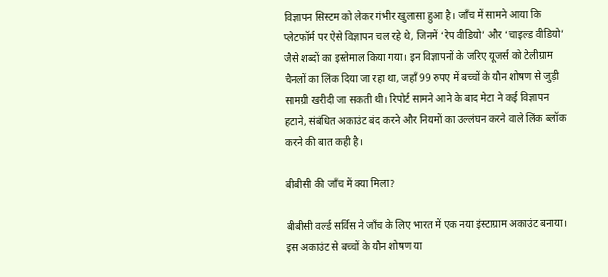विज्ञापन सिस्टम को लेकर गंभीर खुलासा हुआ है। जाँच में सामने आया कि प्लेटफॉर्म पर ऐसे विज्ञापन चल रहे थे, जिनमें ‘रेप वीडियो’ और ‘चाइल्ड वीडियो’ जैसे शब्दों का इस्तेमाल किया गया। इन विज्ञापनों के जरिए यूजर्स को टेलीग्राम चैनलों का लिंक दिया जा रहा था, जहाँ 99 रुपए में बच्चों के यौन शोषण से जुड़ी सामग्री खरीदी जा सकती थी। रिपोर्ट सामने आने के बाद मेटा ने कई विज्ञापन हटाने, संबंधित अकाउंट बंद करने और नियमों का उल्लंघन करने वाले लिंक ब्लॉक करने की बात कही है।

बीबीसी की जाँच में क्या मिला?

बीबीसी वर्ल्ड सर्विस ने जाँच के लिए भारत में एक नया इंस्टाग्राम अकाउंट बनाया। इस अकाउंट से बच्चों के यौन शोषण या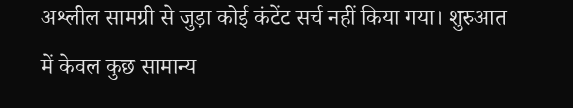अश्लील सामग्री से जुड़ा कोई कंटेंट सर्च नहीं किया गया। शुरुआत में केवल कुछ सामान्य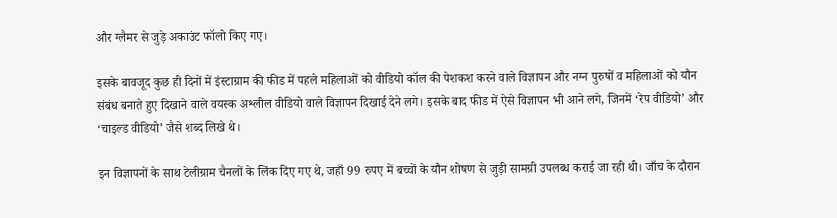और ग्लैमर से जुड़े अकाउंट फॉलो किए गए।

इसके बावजूद कुछ ही दिनों में इंस्टाग्राम की फीड में पहले महिलाओं को वीडियो कॉल की पेशकश करने वाले विज्ञापन और नग्न पुरुषों व महिलाओं को यौन संबंध बनाते हुए दिखाने वाले वयस्क अश्लील वीडियो वाले विज्ञापन दिखाई देने लगे। इसके बाद फीड में ऐसे विज्ञापन भी आने लगे, जिनमें ‘रेप वीडियो’ और ‘चाइल्ड वीडियो’ जैसे शब्द लिखे थे।

इन विज्ञापनों के साथ टेलीग्राम चैनलों के लिंक दिए गए थे, जहाँ 99 रुपए में बच्चों के यौन शोषण से जुड़ी सामग्री उपलब्ध कराई जा रही थी। जाँच के दौरान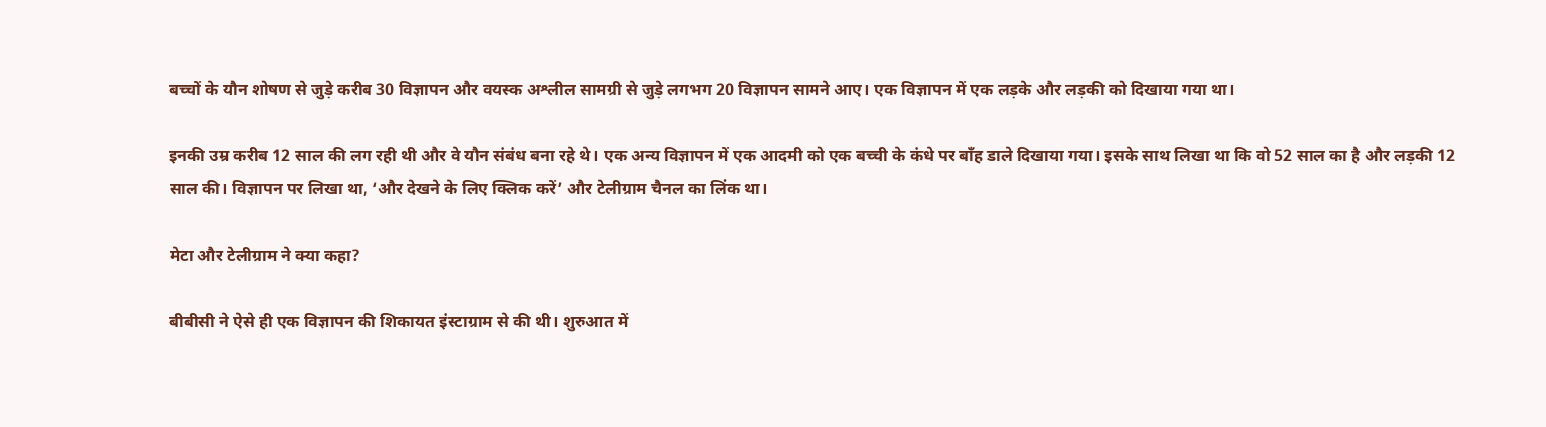बच्चों के यौन शोषण से जुड़े करीब 30 विज्ञापन और वयस्क अश्लील सामग्री से जुड़े लगभग 20 विज्ञापन सामने आए। एक विज्ञापन में एक लड़के और लड़की को दिखाया गया था।

इनकी उम्र करीब 12 साल की लग रही थी और वे यौन संबंध बना रहे थे। एक अन्य विज्ञापन में एक आदमी को एक बच्‍ची के कंधे पर बाँह डाले दिखाया गया। इसके साथ लिखा था कि वो 52 साल का है और लड़की 12 साल की। विज्ञापन पर लिखा था, ‘और देखने के लिए क्लिक करें’ और टेलीग्राम चैनल का लिंक था।

मेटा और टेलीग्राम ने क्या कहा?

बीबीसी ने ऐसे ही एक विज्ञापन की शिकायत इंस्टाग्राम से की थी। शुरुआत में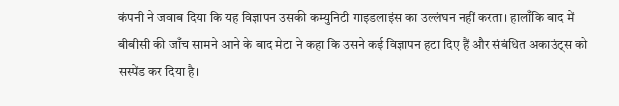कंपनी ने जवाब दिया कि यह विज्ञापन उसकी कम्युनिटी गाइडलाइंस का उल्लंघन नहीं करता। हालाँकि बाद में बीबीसी की जाँच सामने आने के बाद मेटा ने कहा कि उसने कई विज्ञापन हटा दिए हैं और संबंधित अकाउंट्स को सस्पेंड कर दिया है।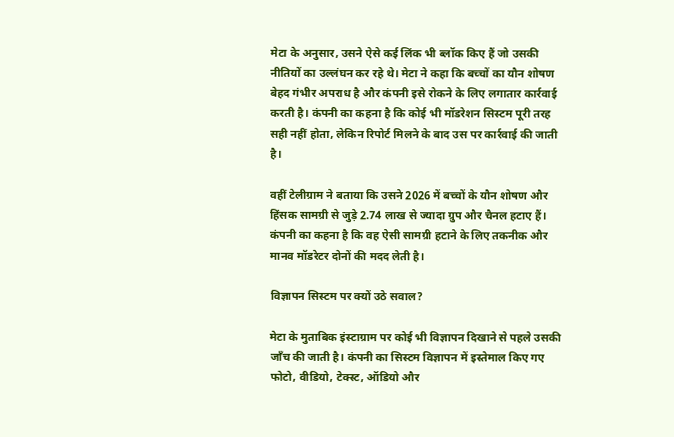मेटा के अनुसार, उसने ऐसे कई लिंक भी ब्लॉक किए हैं जो उसकी नीतियों का उल्लंघन कर रहे थे। मेटा ने कहा कि बच्चों का यौन शोषण बेहद गंभीर अपराध है और कंपनी इसे रोकने के लिए लगातार कार्रवाई करती है। कंपनी का कहना है कि कोई भी मॉडरेशन सिस्टम पूरी तरह सही नहीं होता, लेकिन रिपोर्ट मिलने के बाद उस पर कार्रवाई की जाती है।

वहीं टेलीग्राम ने बताया कि उसने 2026 में बच्चों के यौन शोषण और हिंसक सामग्री से जुड़े 2.74 लाख से ज्यादा ग्रुप और चैनल हटाए हैं। कंपनी का कहना है कि वह ऐसी सामग्री हटाने के लिए तकनीक और मानव मॉडरेटर दोनों की मदद लेती है।

विज्ञापन सिस्टम पर क्यों उठे सवाल?

मेटा के मुताबिक इंस्टाग्राम पर कोई भी विज्ञापन दिखाने से पहले उसकी जाँच की जाती है। कंपनी का सिस्टम विज्ञापन में इस्तेमाल किए गए फोटो, वीडियो, टेक्स्ट, ऑडियो और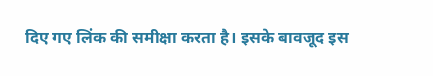दिए गए लिंक की समीक्षा करता है। इसके बावजूद इस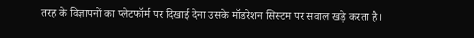तरह के विज्ञापनों का प्लेटफॉर्म पर दिखाई देना उसके मॉडरेशन सिस्टम पर सवाल खड़े करता है।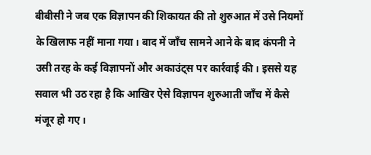बीबीसी ने जब एक विज्ञापन की शिकायत की तो शुरुआत में उसे नियमों के खिलाफ नहीं माना गया। बाद में जाँच सामने आने के बाद कंपनी ने उसी तरह के कई विज्ञापनों और अकाउंट्स पर कार्रवाई की। इससे यह सवाल भी उठ रहा है कि आखिर ऐसे विज्ञापन शुरुआती जाँच में कैसे मंजूर हो गए।